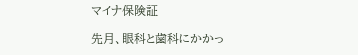マイナ保険証

先月、眼科と歯科にかかっ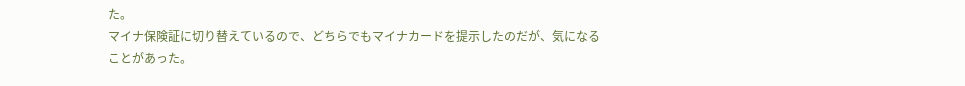た。
マイナ保険証に切り替えているので、どちらでもマイナカードを提示したのだが、気になることがあった。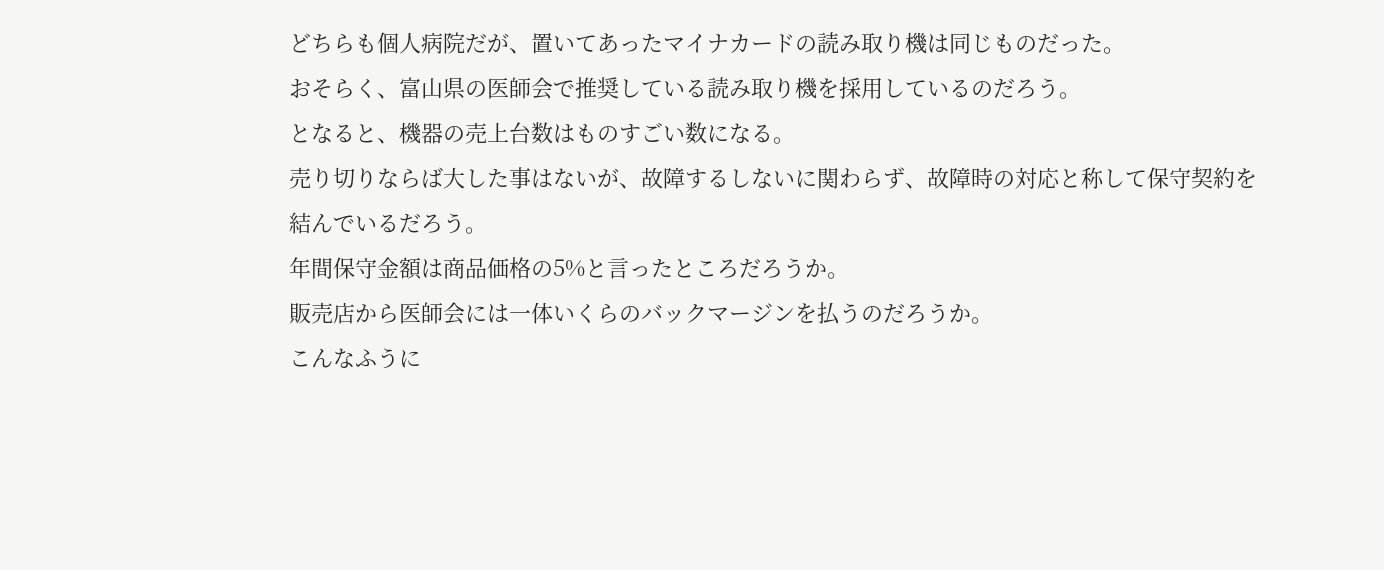どちらも個人病院だが、置いてあったマイナカードの読み取り機は同じものだった。
おそらく、富山県の医師会で推奨している読み取り機を採用しているのだろう。
となると、機器の売上台数はものすごい数になる。
売り切りならば大した事はないが、故障するしないに関わらず、故障時の対応と称して保守契約を結んでいるだろう。
年間保守金額は商品価格の5%と言ったところだろうか。
販売店から医師会には一体いくらのバックマージンを払うのだろうか。
こんなふうに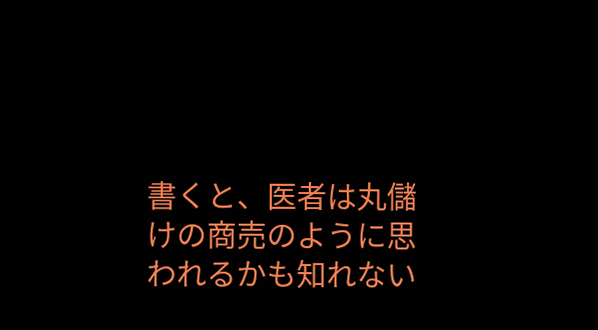書くと、医者は丸儲けの商売のように思われるかも知れない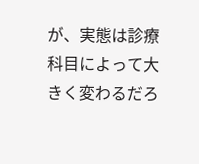が、実態は診療科目によって大きく変わるだろ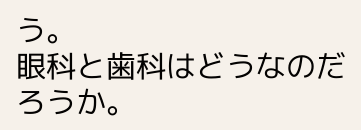う。
眼科と歯科はどうなのだろうか。